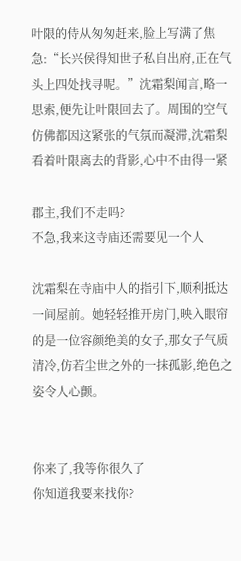叶限的侍从匆匆赶来,脸上写满了焦急:“长兴侯得知世子私自出府,正在气头上四处找寻呢。”沈霜梨闻言,略一思索,便先让叶限回去了。周围的空气仿佛都因这紧张的气氛而凝滞,沈霜梨看着叶限离去的背影,心中不由得一紧

郡主,我们不走吗?
不急,我来这寺庙还需要见一个人

沈霜梨在寺庙中人的指引下,顺利抵达一间屋前。她轻轻推开房门,映入眼帘的是一位容颜绝美的女子,那女子气质清冷,仿若尘世之外的一抹孤影,绝色之姿令人心颤。


你来了,我等你很久了
你知道我要来找你?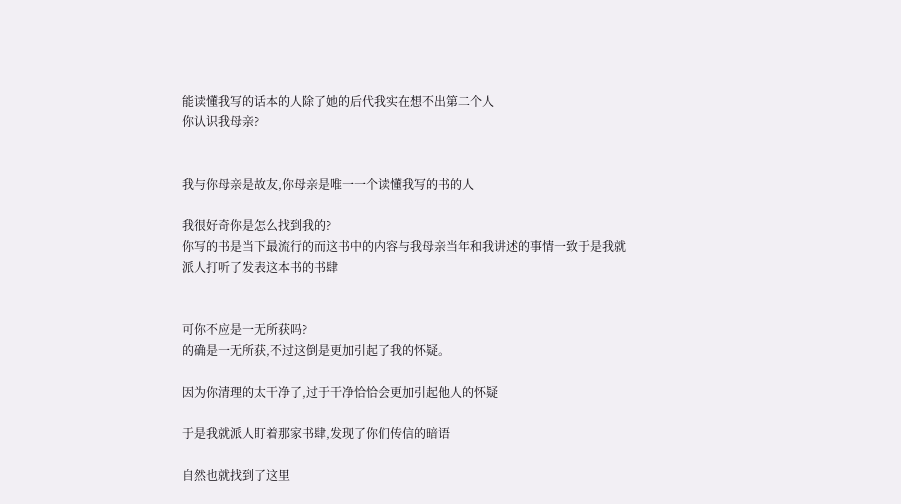能读懂我写的话本的人除了她的后代我实在想不出第二个人
你认识我母亲?


我与你母亲是故友,你母亲是唯一一个读懂我写的书的人

我很好奇你是怎么找到我的?
你写的书是当下最流行的而这书中的内容与我母亲当年和我讲述的事情一致于是我就派人打听了发表这本书的书肆


可你不应是一无所获吗?
的确是一无所获,不过这倒是更加引起了我的怀疑。

因为你清理的太干净了,过于干净恰恰会更加引起他人的怀疑

于是我就派人盯着那家书肆,发现了你们传信的暗语

自然也就找到了这里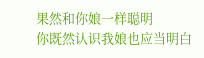果然和你娘一样聪明
你既然认识我娘也应当明白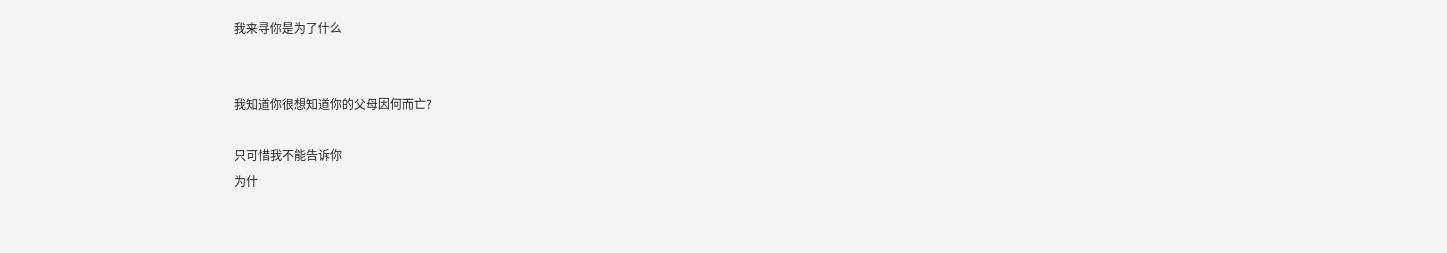我来寻你是为了什么


我知道你很想知道你的父母因何而亡?

只可惜我不能告诉你
为什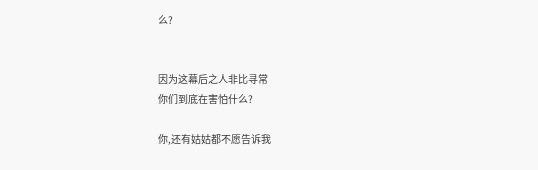么?


因为这幕后之人非比寻常
你们到底在害怕什么?

你,还有姑姑都不愿告诉我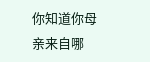你知道你母亲来自哪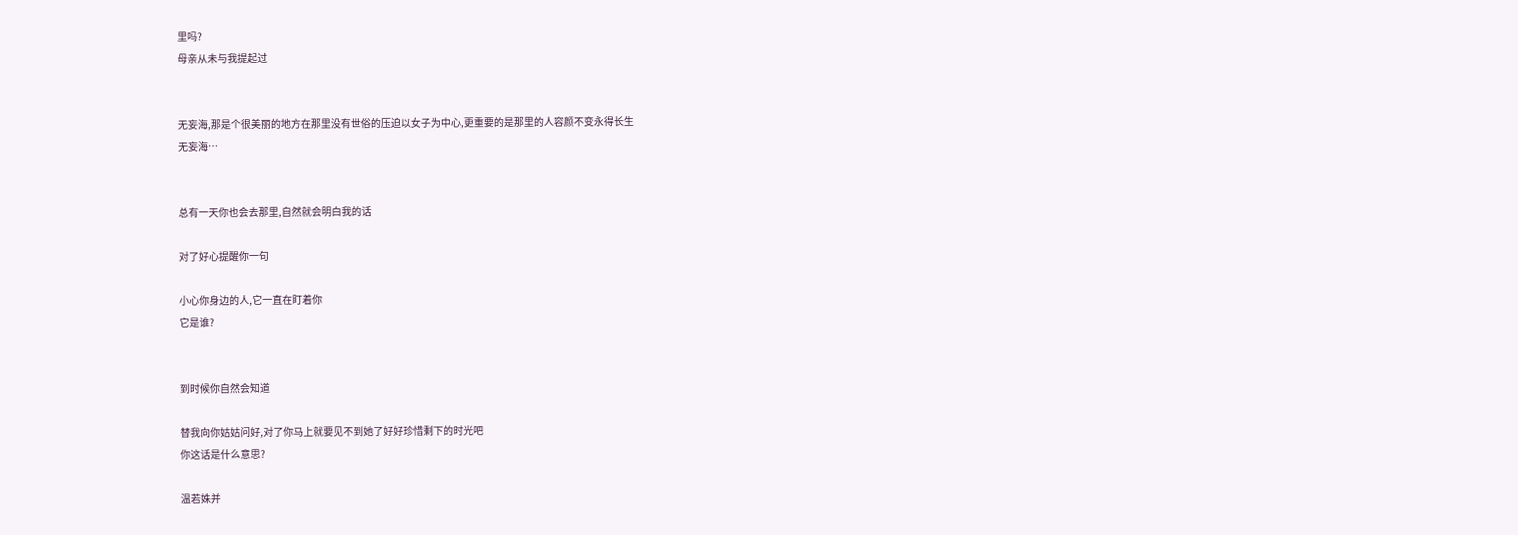里吗?
母亲从未与我提起过


无妄海,那是个很美丽的地方在那里没有世俗的压迫以女子为中心,更重要的是那里的人容颜不变永得长生
无妄海…


总有一天你也会去那里,自然就会明白我的话

对了好心提醒你一句

小心你身边的人,它一直在盯着你
它是谁?


到时候你自然会知道

替我向你姑姑问好,对了你马上就要见不到她了好好珍惜剩下的时光吧
你这话是什么意思?

温若姝并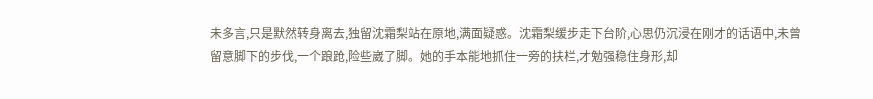未多言,只是默然转身离去,独留沈霜梨站在原地,满面疑惑。沈霜梨缓步走下台阶,心思仍沉浸在刚才的话语中,未曾留意脚下的步伐,一个踉跄,险些崴了脚。她的手本能地抓住一旁的扶栏,才勉强稳住身形,却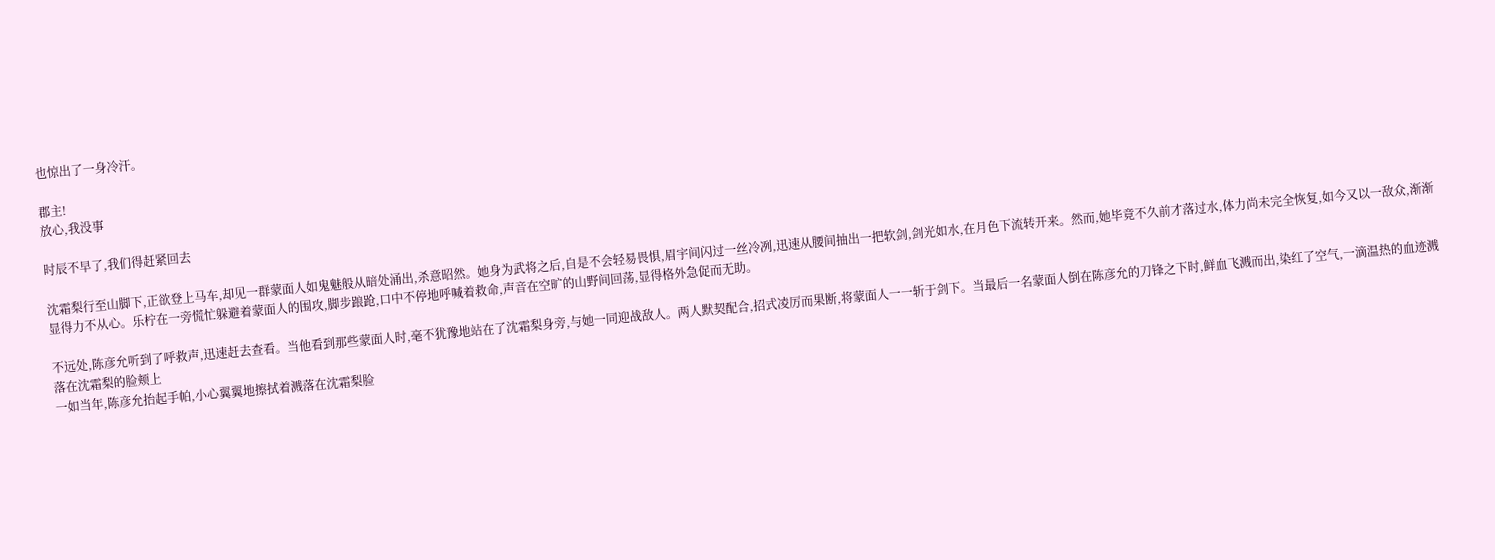也惊出了一身冷汗。

郡主!
放心,我没事

时辰不早了,我们得赶紧回去

沈霜梨行至山脚下,正欲登上马车,却见一群蒙面人如鬼魅般从暗处涌出,杀意昭然。她身为武将之后,自是不会轻易畏惧,眉宇间闪过一丝冷冽,迅速从腰间抽出一把软剑,剑光如水,在月色下流转开来。然而,她毕竟不久前才落过水,体力尚未完全恢复,如今又以一敌众,渐渐显得力不从心。乐柠在一旁慌忙躲避着蒙面人的围攻,脚步踉跄,口中不停地呼喊着救命,声音在空旷的山野间回荡,显得格外急促而无助。

不远处,陈彦允听到了呼救声,迅速赶去查看。当他看到那些蒙面人时,毫不犹豫地站在了沈霜梨身旁,与她一同迎战敌人。两人默契配合,招式凌厉而果断,将蒙面人一一斩于剑下。当最后一名蒙面人倒在陈彦允的刀锋之下时,鲜血飞溅而出,染红了空气,一滴温热的血迹溅落在沈霜梨的脸颊上
一如当年,陈彦允抬起手帕,小心翼翼地擦拭着溅落在沈霜梨脸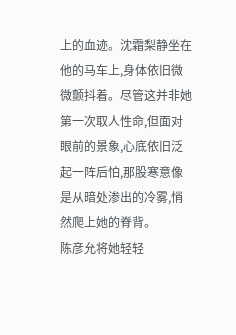上的血迹。沈霜梨静坐在他的马车上,身体依旧微微颤抖着。尽管这并非她第一次取人性命,但面对眼前的景象,心底依旧泛起一阵后怕,那股寒意像是从暗处渗出的冷雾,悄然爬上她的脊背。
陈彦允将她轻轻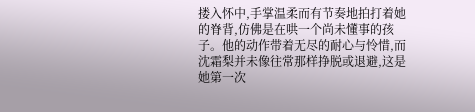搂入怀中,手掌温柔而有节奏地拍打着她的脊背,仿佛是在哄一个尚未懂事的孩子。他的动作带着无尽的耐心与怜惜,而沈霜梨并未像往常那样挣脱或退避,这是她第一次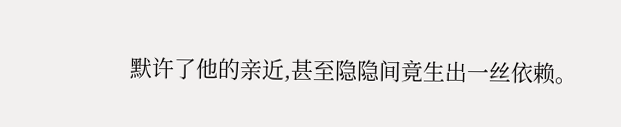默许了他的亲近,甚至隐隐间竟生出一丝依赖。